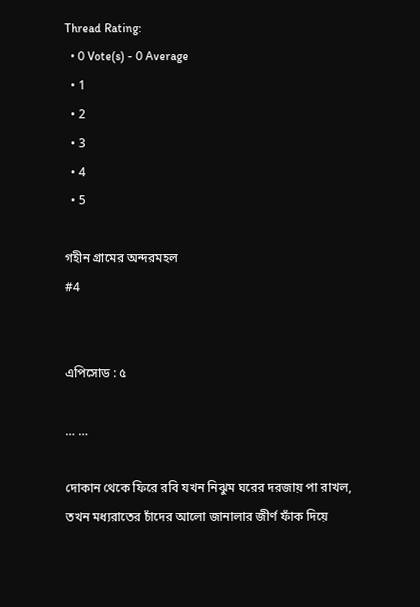Thread Rating:
  • 0 Vote(s) - 0 Average
  • 1
  • 2
  • 3
  • 4
  • 5

গহীন গ্রামের অন্দরমহল
#4


এপিসোড : ৫

… …

দোকান থেকে ফিরে রবি যখন নিঝুম ঘরের দরজায় পা রাখল, তখন মধ্যরাতের চাঁদের আলো জানালার জীর্ণ ফাঁক দিয়ে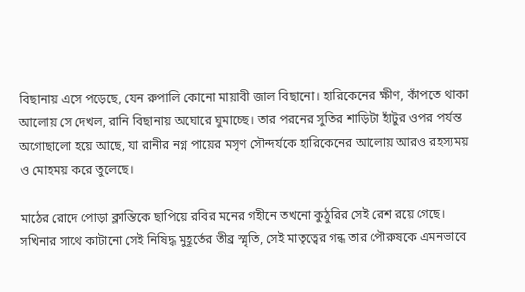বিছানায় এসে পড়েছে, যেন রুপালি কোনো মায়াবী জাল বিছানো। হারিকেনের ক্ষীণ, কাঁপতে থাকা আলোয় সে দেখল, রানি বিছানায় অঘোরে ঘুমাচ্ছে। তার পরনের সুতির শাড়িটা হাঁটুর ওপর পর্যন্ত অগোছালো হয়ে আছে, যা রানীর নগ্ন পায়ের মসৃণ সৌন্দর্যকে হারিকেনের আলোয় আরও রহস্যময় ও মোহময় করে তুলেছে।

মাঠের রোদে পোড়া ক্লান্তিকে ছাপিয়ে রবির মনের গহীনে তখনো কুঠুরির সেই রেশ রয়ে গেছে। সখিনার সাথে কাটানো সেই নিষিদ্ধ মুহূর্তের তীব্র স্মৃতি, সেই মাতৃত্বের গন্ধ তার পৌরুষকে এমনভাবে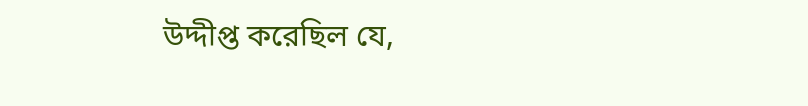উদ্দীপ্ত করেছিল যে,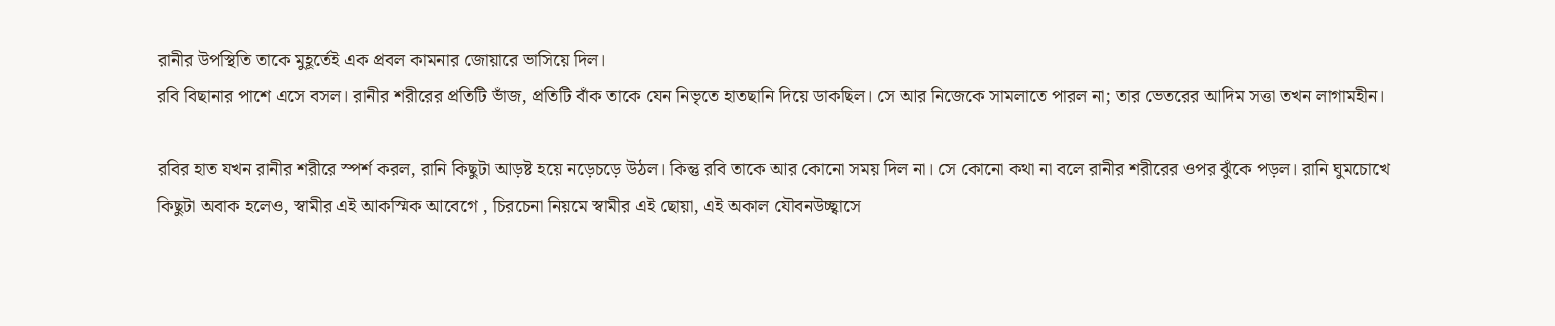রানীর উপস্থিতি তাকে মুহূর্তেই এক প্রবল কামনার জোয়ারে ভাসিয়ে দিল।
রবি বিছানার পাশে এসে বসল। রানীর শরীরের প্রতিটি ভাঁজ, প্রতিটি বাঁক তাকে যেন নিভৃতে হাতছানি দিয়ে ডাকছিল। সে আর নিজেকে সামলাতে পারল না; তার ভেতরের আদিম সত্তা তখন লাগামহীন।

রবির হাত যখন রানীর শরীরে স্পর্শ করল, রানি কিছুটা আড়ষ্ট হয়ে নড়েচড়ে উঠল। কিন্তু রবি তাকে আর কোনো সময় দিল না। সে কোনো কথা না বলে রানীর শরীরের ওপর ঝুঁকে পড়ল। রানি ঘুমচোখে কিছুটা অবাক হলেও, স্বামীর এই আকস্মিক আবেগে , চিরচেনা নিয়মে স্বামীর এই ছোয়া, এই অকাল যৌবনউচ্ছ্বাসে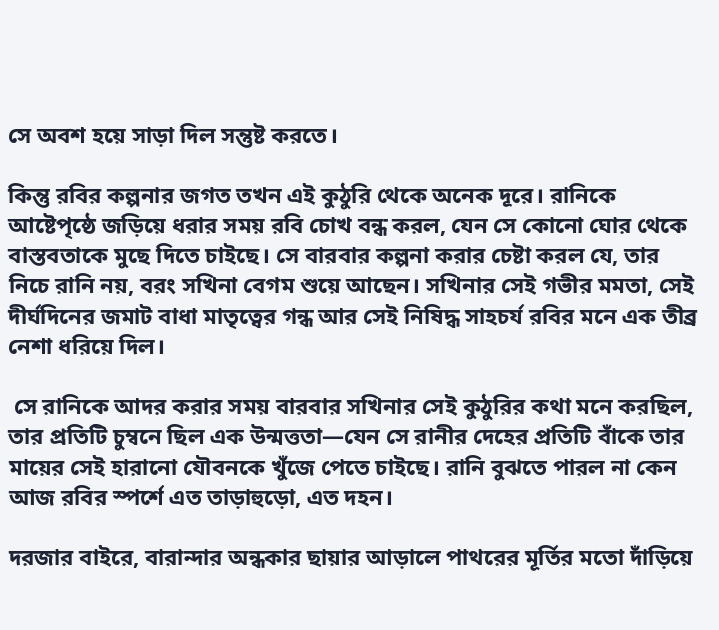সে অবশ হয়ে সাড়া দিল সন্তুষ্ট করতে।

কিন্তু রবির কল্পনার জগত তখন এই কুঠুরি থেকে অনেক দূরে। রানিকে আষ্টেপৃষ্ঠে জড়িয়ে ধরার সময় রবি চোখ বন্ধ করল, যেন সে কোনো ঘোর থেকে বাস্তবতাকে মুছে দিতে চাইছে। সে বারবার কল্পনা করার চেষ্টা করল যে, তার নিচে রানি নয়, বরং সখিনা বেগম শুয়ে আছেন। সখিনার সেই গভীর মমতা, সেই দীর্ঘদিনের জমাট বাধা মাতৃত্বের গন্ধ আর সেই নিষিদ্ধ সাহচর্য রবির মনে এক তীব্র নেশা ধরিয়ে দিল।

 সে রানিকে আদর করার সময় বারবার সখিনার সেই কুঠুরির কথা মনে করছিল, তার প্রতিটি চুম্বনে ছিল এক উন্মত্ততা—যেন সে রানীর দেহের প্রতিটি বাঁকে তার মায়ের সেই হারানো যৌবনকে খুঁজে পেতে চাইছে। রানি বুঝতে পারল না কেন আজ রবির স্পর্শে এত তাড়াহুড়ো, এত দহন।

দরজার বাইরে, বারান্দার অন্ধকার ছায়ার আড়ালে পাথরের মূর্তির মতো দাঁড়িয়ে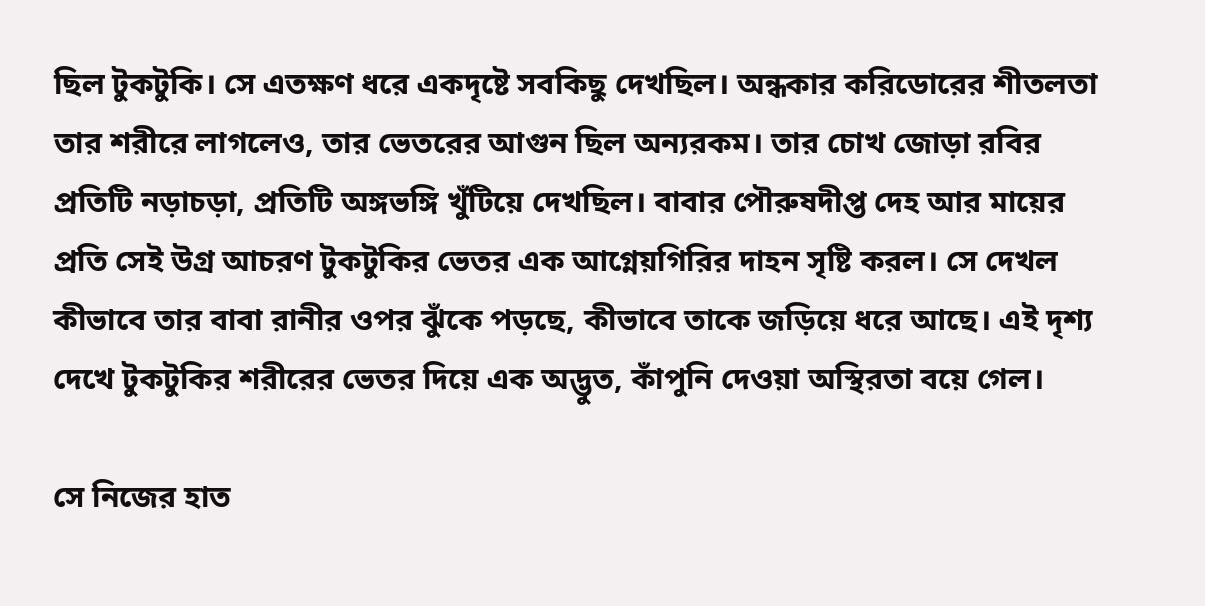ছিল টুকটুকি। সে এতক্ষণ ধরে একদৃষ্টে সবকিছু দেখছিল। অন্ধকার করিডোরের শীতলতা তার শরীরে লাগলেও, তার ভেতরের আগুন ছিল অন্যরকম। তার চোখ জোড়া রবির প্রতিটি নড়াচড়া, প্রতিটি অঙ্গভঙ্গি খুঁটিয়ে দেখছিল। বাবার পৌরুষদীপ্ত দেহ আর মায়ের প্রতি সেই উগ্র আচরণ টুকটুকির ভেতর এক আগ্নেয়গিরির দাহন সৃষ্টি করল। সে দেখল কীভাবে তার বাবা রানীর ওপর ঝুঁকে পড়ছে, কীভাবে তাকে জড়িয়ে ধরে আছে। এই দৃশ্য দেখে টুকটুকির শরীরের ভেতর দিয়ে এক অদ্ভুত, কাঁপুনি দেওয়া অস্থিরতা বয়ে গেল।

সে নিজের হাত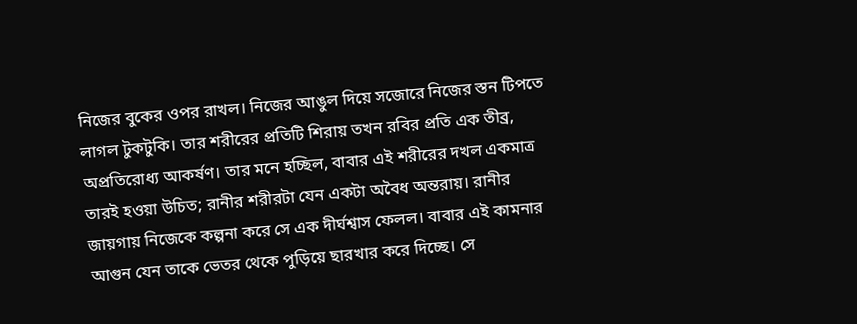নিজের বুকের ওপর রাখল। নিজের আঙুল দিয়ে সজোরে নিজের স্তন টিপতে লাগল টুকটুকি। তার শরীরের প্রতিটি শিরায় তখন রবির প্রতি এক তীব্র, অপ্রতিরোধ্য আকর্ষণ। তার মনে হচ্ছিল, বাবার এই শরীরের দখল একমাত্র তারই হওয়া উচিত; রানীর শরীরটা যেন একটা অবৈধ অন্তরায়। রানীর জায়গায় নিজেকে কল্পনা করে সে এক দীর্ঘশ্বাস ফেলল। বাবার এই কামনার আগুন যেন তাকে ভেতর থেকে পুড়িয়ে ছারখার করে দিচ্ছে। সে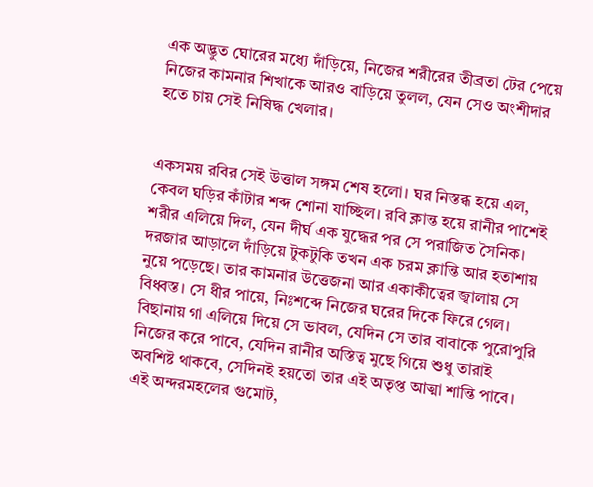এক অদ্ভুত ঘোরের মধ্যে দাঁড়িয়ে, নিজের শরীরের তীব্রতা টের পেয়ে নিজের কামনার শিখাকে আরও বাড়িয়ে তুলল, যেন সেও অংশীদার হতে চায় সেই নিষিদ্ধ খেলার।


একসময় রবির সেই উত্তাল সঙ্গম শেষ হলো। ঘর নিস্তব্ধ হয়ে এল, কেবল ঘড়ির কাঁটার শব্দ শোনা যাচ্ছিল। রবি ক্লান্ত হয়ে রানীর পাশেই শরীর এলিয়ে দিল, যেন দীর্ঘ এক যুদ্ধের পর সে পরাজিত সৈনিক। দরজার আড়ালে দাঁড়িয়ে টুকটুকি তখন এক চরম ক্লান্তি আর হতাশায় নুয়ে পড়েছে। তার কামনার উত্তেজনা আর একাকীত্বের জ্বালায় সে বিধ্বস্ত। সে ধীর পায়ে, নিঃশব্দে নিজের ঘরের দিকে ফিরে গেল। বিছানায় গা এলিয়ে দিয়ে সে ভাবল, যেদিন সে তার বাবাকে পুরোপুরি নিজের করে পাবে, যেদিন রানীর অস্তিত্ব মুছে গিয়ে শুধু তারাই অবশিষ্ট থাকবে, সেদিনই হয়তো তার এই অতৃপ্ত আত্মা শান্তি পাবে। এই অন্দরমহলের গুমোট,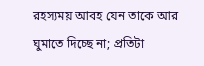রহস্যময় আবহ যেন তাকে আর ঘুমাতে দিচ্ছে না; প্রতিটা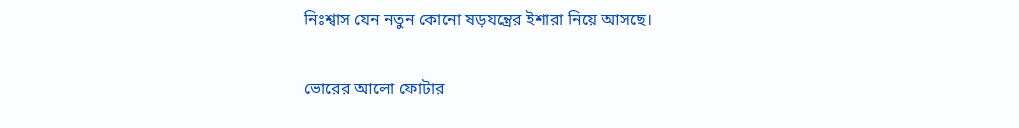নিঃশ্বাস যেন নতুন কোনো ষড়যন্ত্রের ইশারা নিয়ে আসছে।

ভোরের আলো ফোটার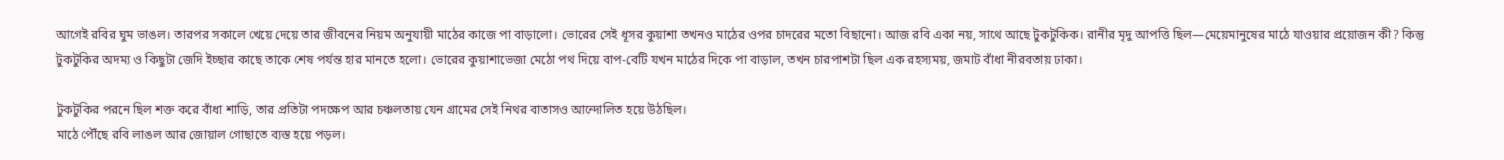আগেই রবির ঘুম ভাঙল। তারপর সকালে খেয়ে দেয়ে তার জীবনের নিয়ম অনুযায়ী মাঠের কাজে পা বাড়ালো। ভোরের সেই ধূসর কুয়াশা তখনও মাঠের ওপর চাদরের মতো বিছানো। আজ রবি একা নয়, সাথে আছে টুকটুকিক। রানীর মৃদু আপত্তি ছিল—মেয়েমানুষের মাঠে যাওয়ার প্রয়োজন কী? কিন্তু টুকটুকির অদম্য ও কিছুটা জেদি ইচ্ছার কাছে তাকে শেষ পর্যন্ত হার মানতে হলো। ভোরের কুয়াশাভেজা মেঠো পথ দিয়ে বাপ-বেটি যখন মাঠের দিকে পা বাড়াল, তখন চারপাশটা ছিল এক রহস্যময়, জমাট বাঁধা নীরবতায় ঢাকা।

টুকটুকির পরনে ছিল শক্ত করে বাঁধা শাড়ি, তার প্রতিটা পদক্ষেপ আর চঞ্চলতায় যেন গ্রামের সেই নিথর বাতাসও আন্দোলিত হয়ে উঠছিল।
মাঠে পৌঁছে রবি লাঙল আর জোয়াল গোছাতে ব্যস্ত হয়ে পড়ল।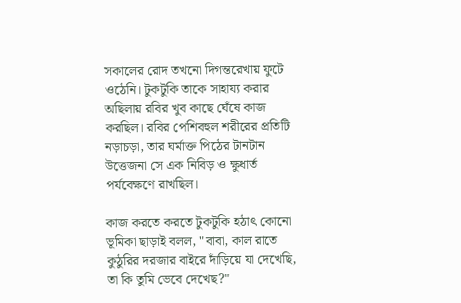সকালের রোদ তখনো দিগন্তরেখায় ফুটে ওঠেনি। টুকটুকি তাকে সাহায্য করার অছিলায় রবির খুব কাছে ঘেঁষে কাজ করছিল। রবির পেশিবহুল শরীরের প্রতিটি নড়াচড়া, তার ঘর্মাক্ত পিঠের টানটান উত্তেজনা সে এক নিবিড় ও ক্ষুধার্ত পর্যবেক্ষণে রাখছিল।

কাজ করতে করতে টুকটুকি হঠাৎ কোনো ভূমিকা ছাড়াই বলল, "বাবা, কাল রাতে কুঠুরির দরজার বাইরে দাঁড়িয়ে যা দেখেছি, তা কি তুমি ভেবে দেখেছ?"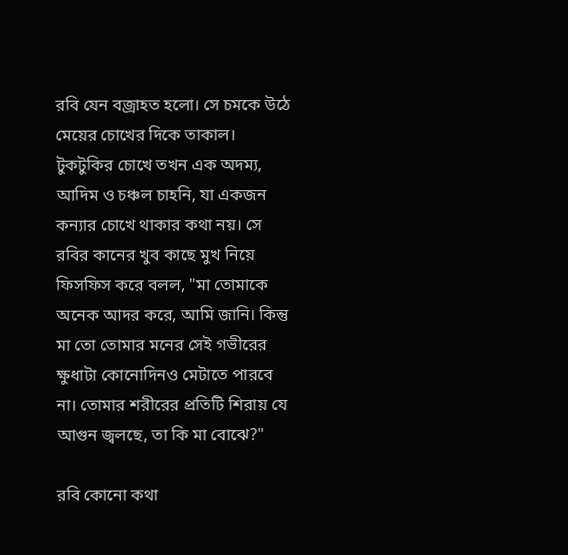রবি যেন বজ্রাহত হলো। সে চমকে উঠে মেয়ের চোখের দিকে তাকাল। টুকটুকির চোখে তখন এক অদম্য, আদিম ও চঞ্চল চাহনি, যা একজন কন্যার চোখে থাকার কথা নয়। সে রবির কানের খুব কাছে মুখ নিয়ে ফিসফিস করে বলল, "মা তোমাকে অনেক আদর করে, আমি জানি। কিন্তু মা তো তোমার মনের সেই গভীরের ক্ষুধাটা কোনোদিনও মেটাতে পারবে না। তোমার শরীরের প্রতিটি শিরায় যে আগুন জ্বলছে, তা কি মা বোঝে?"

রবি কোনো কথা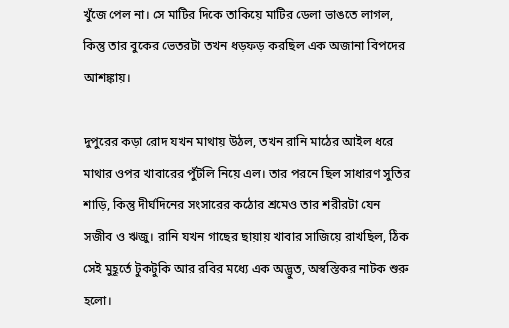খুঁজে পেল না। সে মাটির দিকে তাকিয়ে মাটির ডেলা ভাঙতে লাগল, কিন্তু তার বুকের ভেতরটা তখন ধড়ফড় করছিল এক অজানা বিপদের আশঙ্কায়।

দুপুরের কড়া রোদ যখন মাথায় উঠল, তখন রানি মাঠের আইল ধরে মাথার ওপর খাবারের পুঁটলি নিয়ে এল। তার পরনে ছিল সাধারণ সুতির শাড়ি, কিন্তু দীর্ঘদিনের সংসারের কঠোর শ্রমেও তার শরীরটা যেন সজীব ও ঋজু। রানি যখন গাছের ছায়ায় খাবার সাজিয়ে রাখছিল, ঠিক সেই মুহূর্তে টুকটুকি আর রবির মধ্যে এক অদ্ভুত, অস্বস্তিকর নাটক শুরু হলো।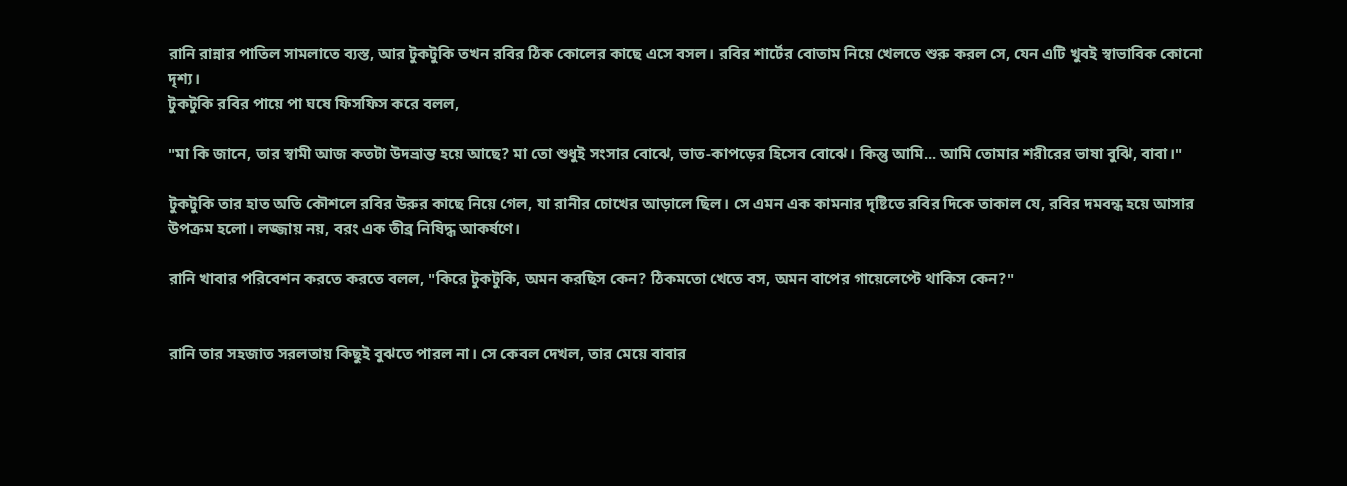রানি রান্নার পাতিল সামলাতে ব্যস্ত, আর টুকটুকি তখন রবির ঠিক কোলের কাছে এসে বসল। রবির শার্টের বোতাম নিয়ে খেলতে শুরু করল সে, যেন এটি খুবই স্বাভাবিক কোনো দৃশ্য।
টুকটুকি রবির পায়ে পা ঘষে ফিসফিস করে বলল,

"মা কি জানে, তার স্বামী আজ কতটা উদভ্রান্ত হয়ে আছে? মা তো শুধুই সংসার বোঝে, ভাত-কাপড়ের হিসেব বোঝে। কিন্তু আমি... আমি তোমার শরীরের ভাষা বুঝি, বাবা।"

টুকটুকি তার হাত অতি কৌশলে রবির উরুর কাছে নিয়ে গেল, যা রানীর চোখের আড়ালে ছিল। সে এমন এক কামনার দৃষ্টিতে রবির দিকে তাকাল যে, রবির দমবন্ধ হয়ে আসার উপক্রম হলো। লজ্জায় নয়, বরং এক তীব্র নিষিদ্ধ আকর্ষণে।

রানি খাবার পরিবেশন করতে করতে বলল, "কিরে টুকটুকি, অমন করছিস কেন? ঠিকমতো খেতে বস, অমন বাপের গায়েলেপ্টে থাকিস কেন?"


রানি তার সহজাত সরলতায় কিছুই বুঝতে পারল না। সে কেবল দেখল, তার মেয়ে বাবার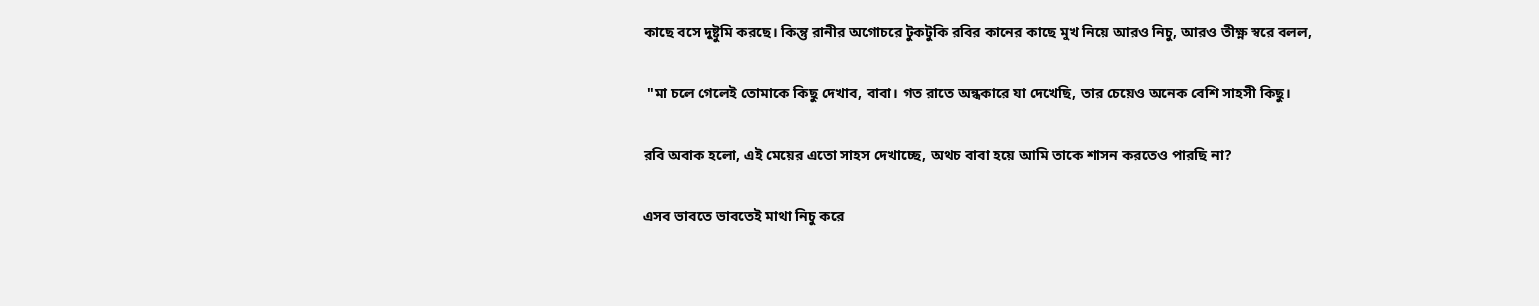কাছে বসে দুষ্টুমি করছে। কিন্তু রানীর অগোচরে টুকটুকি রবির কানের কাছে মুখ নিয়ে আরও নিচু, আরও তীক্ষ্ণ স্বরে বলল,

 "মা চলে গেলেই তোমাকে কিছু দেখাব, বাবা। গত রাতে অন্ধকারে যা দেখেছি, তার চেয়েও অনেক বেশি সাহসী কিছু।

রবি অবাক হলো, এই মেয়ের এতো সাহস দেখাচ্ছে, অথচ বাবা হয়ে আমি তাকে শাসন করতেও পারছি না?

এসব ভাবতে ভাবতেই মাথা নিচু করে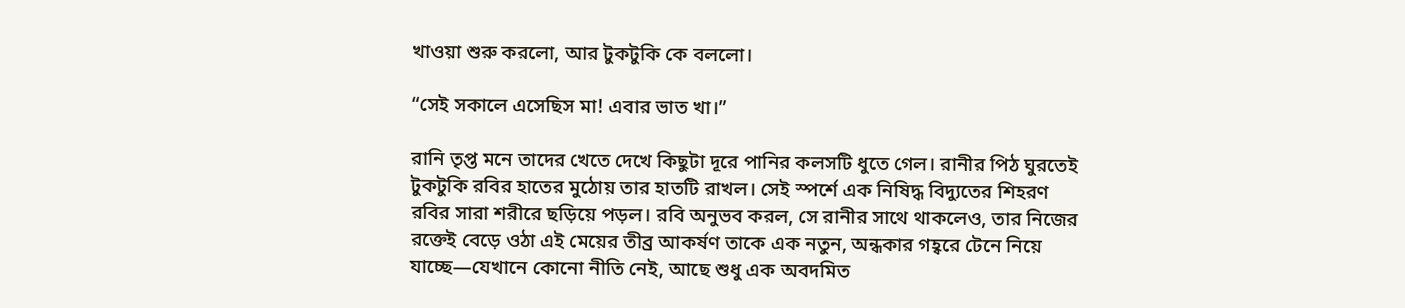খাওয়া শুরু করলো, আর টুকটুকি কে বললো।

“সেই সকালে এসেছিস মা! এবার ভাত খা।”

রানি তৃপ্ত মনে তাদের খেতে দেখে কিছুটা দূরে পানির কলসটি ধুতে গেল। রানীর পিঠ ঘুরতেই টুকটুকি রবির হাতের মুঠোয় তার হাতটি রাখল। সেই স্পর্শে এক নিষিদ্ধ বিদ্যুতের শিহরণ রবির সারা শরীরে ছড়িয়ে পড়ল। রবি অনুভব করল, সে রানীর সাথে থাকলেও, তার নিজের রক্তেই বেড়ে ওঠা এই মেয়ের তীব্র আকর্ষণ তাকে এক নতুন, অন্ধকার গহ্বরে টেনে নিয়ে যাচ্ছে—যেখানে কোনো নীতি নেই, আছে শুধু এক অবদমিত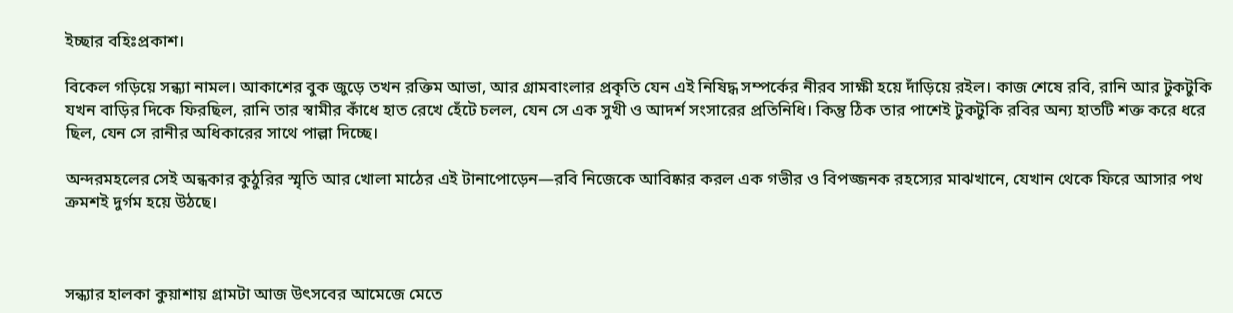ইচ্ছার বহিঃপ্রকাশ।

বিকেল গড়িয়ে সন্ধ্যা নামল। আকাশের বুক জুড়ে তখন রক্তিম আভা, আর গ্রামবাংলার প্রকৃতি যেন এই নিষিদ্ধ সম্পর্কের নীরব সাক্ষী হয়ে দাঁড়িয়ে রইল। কাজ শেষে রবি, রানি আর টুকটুকি যখন বাড়ির দিকে ফিরছিল, রানি তার স্বামীর কাঁধে হাত রেখে হেঁটে চলল, যেন সে এক সুখী ও আদর্শ সংসারের প্রতিনিধি। কিন্তু ঠিক তার পাশেই টুকটুকি রবির অন্য হাতটি শক্ত করে ধরে ছিল, যেন সে রানীর অধিকারের সাথে পাল্লা দিচ্ছে।

অন্দরমহলের সেই অন্ধকার কুঠুরির স্মৃতি আর খোলা মাঠের এই টানাপোড়েন—রবি নিজেকে আবিষ্কার করল এক গভীর ও বিপজ্জনক রহস্যের মাঝখানে, যেখান থেকে ফিরে আসার পথ ক্রমশই দুর্গম হয়ে উঠছে।



সন্ধ্যার হালকা কুয়াশায় গ্রামটা আজ উৎসবের আমেজে মেতে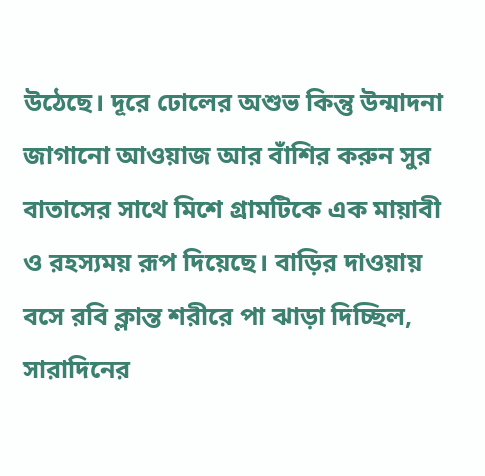উঠেছে। দূরে ঢোলের অশুভ কিন্তু উন্মাদনা জাগানো আওয়াজ আর বাঁশির করুন সুর বাতাসের সাথে মিশে গ্রামটিকে এক মায়াবী ও রহস্যময় রূপ দিয়েছে। বাড়ির দাওয়ায় বসে রবি ক্লান্ত শরীরে পা ঝাড়া দিচ্ছিল, সারাদিনের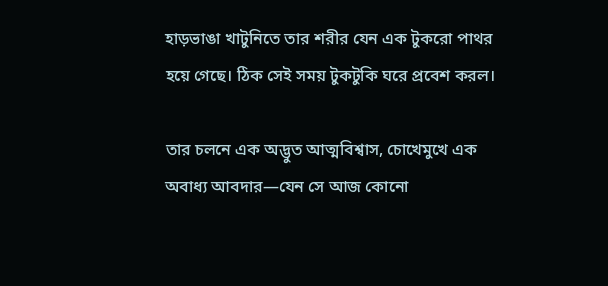হাড়ভাঙা খাটুনিতে তার শরীর যেন এক টুকরো পাথর হয়ে গেছে। ঠিক সেই সময় টুকটুকি ঘরে প্রবেশ করল।

তার চলনে এক অদ্ভুত আত্মবিশ্বাস, চোখেমুখে এক অবাধ্য আবদার—যেন সে আজ কোনো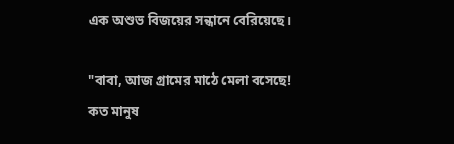এক অশুভ বিজয়ের সন্ধানে বেরিয়েছে।

"বাবা, আজ গ্রামের মাঠে মেলা বসেছে! কত মানুষ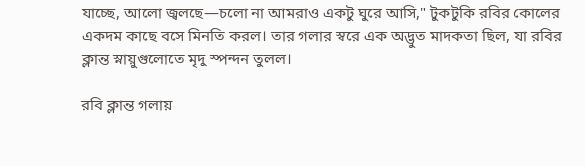যাচ্ছে, আলো জ্বলছে—চলো না আমরাও একটু ঘুরে আসি," টুকটুকি রবির কোলের একদম কাছে বসে মিনতি করল। তার গলার স্বরে এক অদ্ভুত মাদকতা ছিল, যা রবির ক্লান্ত স্নায়ুগুলোতে মৃদু স্পন্দন তুলল।

রবি ক্লান্ত গলায়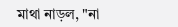মাথা নাড়ল, "না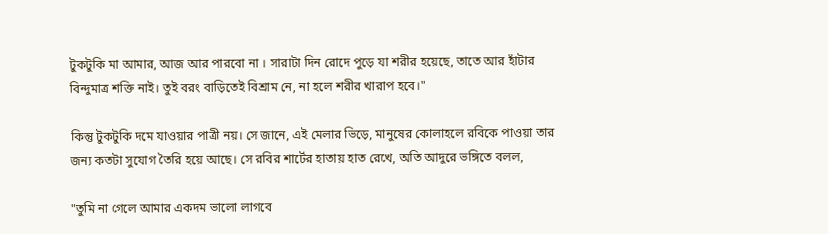টুকটুকি মা আমার, আজ আর পারবো না । সারাটা দিন রোদে পুড়ে যা শরীর হয়েছে, তাতে আর হাঁটার বিন্দুমাত্র শক্তি নাই। তুই বরং বাড়িতেই বিশ্রাম নে, না হলে শরীর খারাপ হবে।"

কিন্তু টুকটুকি দমে যাওয়ার পাত্রী নয়। সে জানে, এই মেলার ভিড়ে, মানুষের কোলাহলে রবিকে পাওয়া তার জন্য কতটা সুযোগ তৈরি হয়ে আছে। সে রবির শার্টের হাতায় হাত রেখে, অতি আদুরে ভঙ্গিতে বলল,

"তুমি না গেলে আমার একদম ভালো লাগবে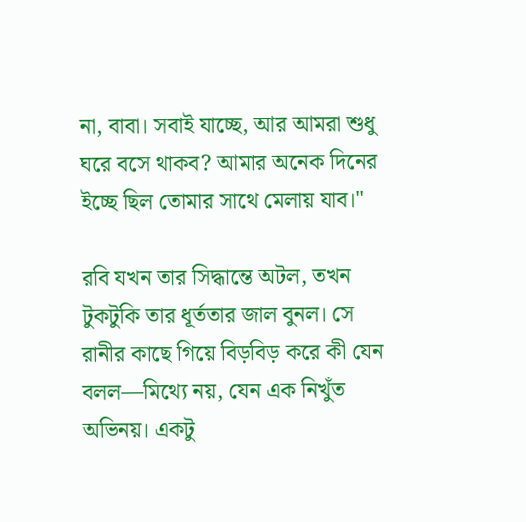না, বাবা। সবাই যাচ্ছে, আর আমরা শুধু ঘরে বসে থাকব? আমার অনেক দিনের ইচ্ছে ছিল তোমার সাথে মেলায় যাব।"

রবি যখন তার সিদ্ধান্তে অটল, তখন টুকটুকি তার ধূর্ততার জাল বুনল। সে রানীর কাছে গিয়ে বিড়বিড় করে কী যেন বলল—মিথ্যে নয়, যেন এক নিখুঁত অভিনয়। একটু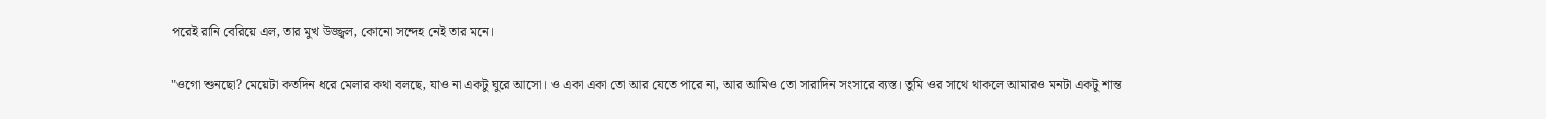পরেই রানি বেরিয়ে এল, তার মুখ উজ্জ্বল, কোনো সন্দেহ নেই তার মনে।

"ওগো শুনছো? মেয়েটা কতদিন ধরে মেলার কথা বলছে, যাও না একটু ঘুরে আসো। ও একা একা তো আর যেতে পারে না, আর আমিও তো সারাদিন সংসারে ব্যস্ত। তুমি ওর সাথে থাকলে আমারও মনটা একটু শান্ত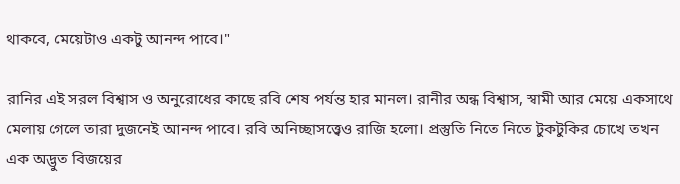থাকবে, মেয়েটাও একটু আনন্দ পাবে।"

রানির এই সরল বিশ্বাস ও অনুরোধের কাছে রবি শেষ পর্যন্ত হার মানল। রানীর অন্ধ বিশ্বাস, স্বামী আর মেয়ে একসাথে মেলায় গেলে তারা দুজনেই আনন্দ পাবে। রবি অনিচ্ছাসত্ত্বেও রাজি হলো। প্রস্তুতি নিতে নিতে টুকটুকির চোখে তখন এক অদ্ভুত বিজয়ের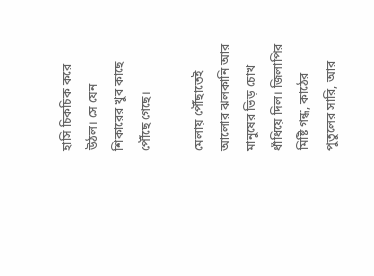হাসি চিকচিক করে উঠল। সে যেন শিকারের খুব কাছে পৌঁছে গেছে।

মেলায় পৌঁছাতেই আলোর ঝলকানি আর মানুষের ভিড় চোখ ধাঁধিয়ে দিল। জিলাপির মিষ্টি গন্ধ, কাঠের পুতুলের সারি, আর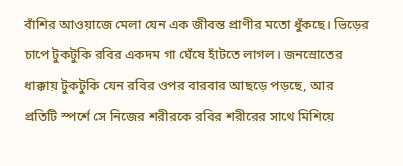বাঁশির আওয়াজে মেলা যেন এক জীবন্ত প্রাণীর মতো ধুঁকছে। ভিড়ের চাপে টুকটুকি রবির একদম গা ঘেঁষে হাঁটতে লাগল। জনস্রোতের ধাক্কায় টুকটুকি যেন রবির ওপর বারবার আছড়ে পড়ছে, আর প্রতিটি স্পর্শে সে নিজের শরীরকে রবির শরীরের সাথে মিশিয়ে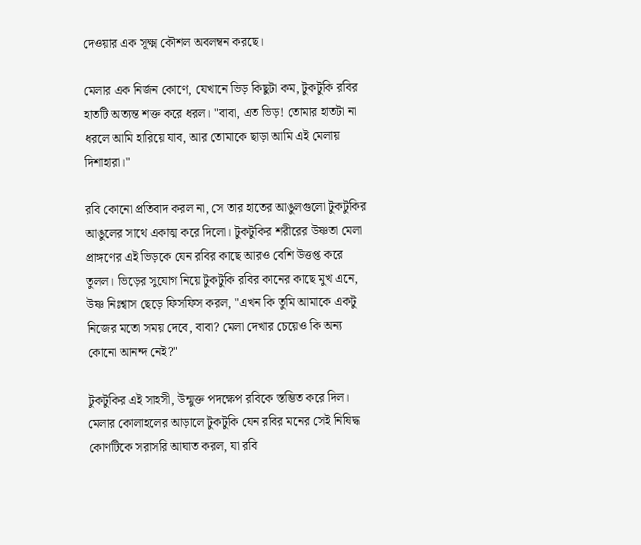দেওয়ার এক সূক্ষ্ম কৌশল অবলম্বন করছে।

মেলার এক নির্জন কোণে, যেখানে ভিড় কিছুটা কম, টুকটুকি রবির হাতটি অত্যন্ত শক্ত করে ধরল। "বাবা, এত ভিড়! তোমার হাতটা না ধরলে আমি হারিয়ে যাব, আর তোমাকে ছাড়া আমি এই মেলায় দিশাহারা।"

রবি কোনো প্রতিবাদ করল না, সে তার হাতের আঙুলগুলো টুকটুকির আঙুলের সাথে একাত্ম করে দিলো। টুকটুকির শরীরের উষ্ণতা মেলা প্রাঙ্গণের এই ভিড়কে যেন রবির কাছে আরও বেশি উত্তপ্ত করে তুলল। ভিড়ের সুযোগ নিয়ে টুকটুকি রবির কানের কাছে মুখ এনে, উষ্ণ নিঃশ্বাস ছেড়ে ফিসফিস করল, "এখন কি তুমি আমাকে একটু নিজের মতো সময় দেবে, বাবা? মেলা দেখার চেয়েও কি অন্য কোনো আনন্দ নেই?"

টুকটুকির এই সাহসী, উন্মুক্ত পদক্ষেপ রবিকে স্তম্ভিত করে দিল। মেলার কোলাহলের আড়ালে টুকটুকি যেন রবির মনের সেই নিষিদ্ধ কোণটিকে সরাসরি আঘাত করল, যা রবি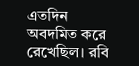এতদিন অবদমিত করে রেখেছিল। রবি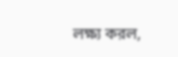লক্ষ্য করল,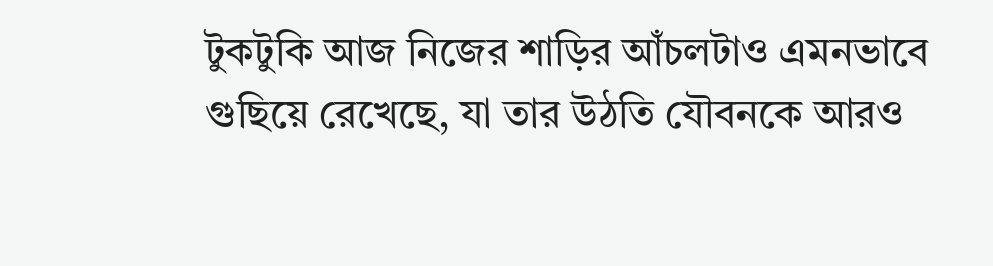টুকটুকি আজ নিজের শাড়ির আঁচলটাও এমনভাবে গুছিয়ে রেখেছে, যা তার উঠতি যৌবনকে আরও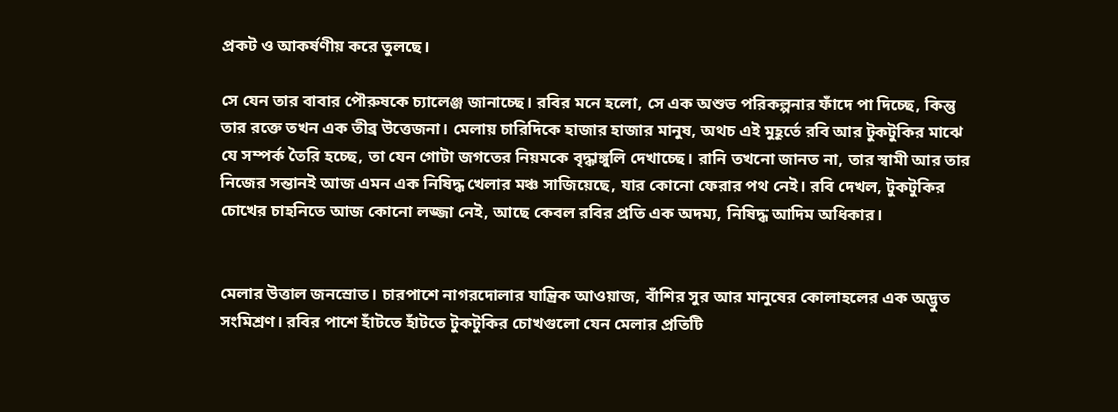প্রকট ও আকর্ষণীয় করে তুলছে।

সে যেন তার বাবার পৌরুষকে চ্যালেঞ্জ জানাচ্ছে। রবির মনে হলো, সে এক অশুভ পরিকল্পনার ফাঁদে পা দিচ্ছে, কিন্তু তার রক্তে তখন এক তীব্র উত্তেজনা। মেলায় চারিদিকে হাজার হাজার মানুষ, অথচ এই মুহূর্তে রবি আর টুকটুকির মাঝে যে সম্পর্ক তৈরি হচ্ছে, তা যেন গোটা জগতের নিয়মকে বৃদ্ধাঙ্গুলি দেখাচ্ছে। রানি তখনো জানত না, তার স্বামী আর তার নিজের সন্তানই আজ এমন এক নিষিদ্ধ খেলার মঞ্চ সাজিয়েছে, যার কোনো ফেরার পথ নেই। রবি দেখল, টুকটুকির চোখের চাহনিতে আজ কোনো লজ্জা নেই, আছে কেবল রবির প্রতি এক অদম্য, নিষিদ্ধ আদিম অধিকার।


মেলার উত্তাল জনস্রোত। চারপাশে নাগরদোলার যান্ত্রিক আওয়াজ, বাঁশির সুর আর মানুষের কোলাহলের এক অদ্ভুত সংমিশ্রণ। রবির পাশে হাঁটতে হাঁটতে টুকটুকির চোখগুলো যেন মেলার প্রতিটি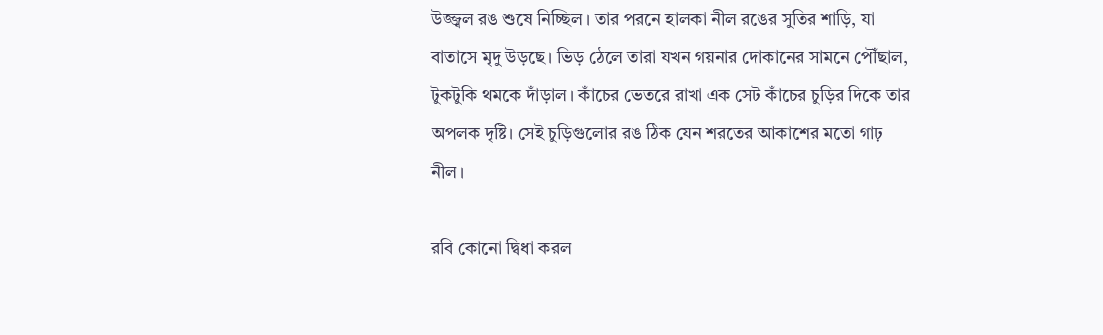উজ্জ্বল রঙ শুষে নিচ্ছিল। তার পরনে হালকা নীল রঙের সুতির শাড়ি, যা বাতাসে মৃদু উড়ছে। ভিড় ঠেলে তারা যখন গয়নার দোকানের সামনে পৌঁছাল, টুকটুকি থমকে দাঁড়াল। কাঁচের ভেতরে রাখা এক সেট কাঁচের চুড়ির দিকে তার অপলক দৃষ্টি। সেই চুড়িগুলোর রঙ ঠিক যেন শরতের আকাশের মতো গাঢ় নীল।

রবি কোনো দ্বিধা করল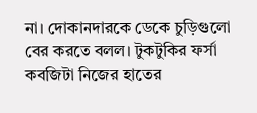না। দোকানদারকে ডেকে চুড়িগুলো বের করতে বলল। টুকটুকির ফর্সা কবজিটা নিজের হাতের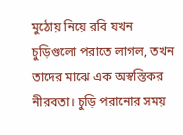মুঠোয় নিয়ে রবি যখন চুড়িগুলো পরাতে লাগল, তখন তাদের মাঝে এক অস্বস্তিকর নীরবতা। চুড়ি পরানোর সময়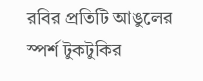রবির প্রতিটি আঙুলের স্পর্শ টুকটুকির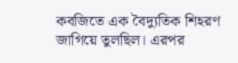কবজিতে এক বৈদ্যুতিক শিহরণ জাগিয়ে তুলছিল। এরপর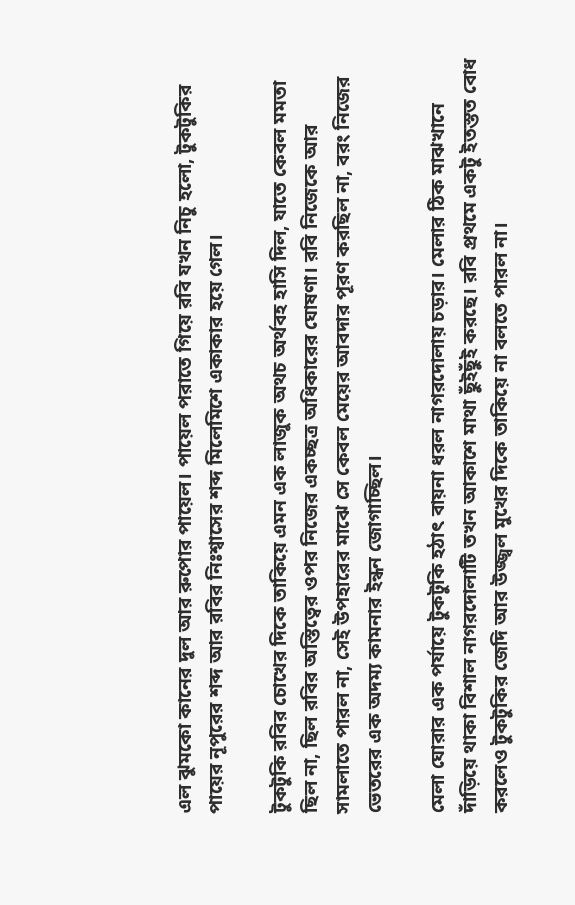এল ঝুমকো কানের দুল আর রুপোর পায়েল। পায়েল পরাতে গিয়ে রবি যখন নিচু হলো, টুকটুকির পায়ের নূপুরের শব্দ আর রবির নিঃশ্বাসের শব্দ মিলেমিশে একাকার হয়ে গেল।

টুকটুকি রবির চোখের দিকে তাকিয়ে এমন এক লাজুক অথচ অর্থবহ হাসি দিল, যাতে কেবল মমতা ছিল না, ছিল রবির অস্তিত্বের ওপর নিজের একচ্ছত্র অধিকারের ঘোষণা। রবি নিজেকে আর সামলাতে পারল না, সেই উপহারের মাঝে সে কেবল মেয়ের আবদার পূরণ করছিল না, বরং নিজের ভেতরের এক অদম্য কামনার ইন্ধন জোগাচ্ছিল।

মেলা ঘোরার এক পর্যায়ে টুকটুকি হঠাৎ বায়না ধরল নাগরদোলায় চড়ার। মেলার ঠিক মাঝখানে দাঁড়িয়ে থাকা বিশাল নাগরদোলাটি তখন আকাশে মাথা ছুঁইছুঁই করছে। রবি প্রথমে একটু ইতস্তত বোধ করলেও টুকটুকির জেদি আর উজ্জ্বল মুখের দিকে তাকিয়ে না বলতে পারল না।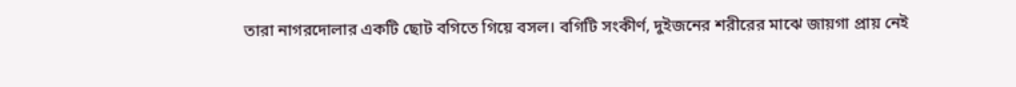তারা নাগরদোলার একটি ছোট বগিতে গিয়ে বসল। বগিটি সংকীর্ণ, দুইজনের শরীরের মাঝে জায়গা প্রায় নেই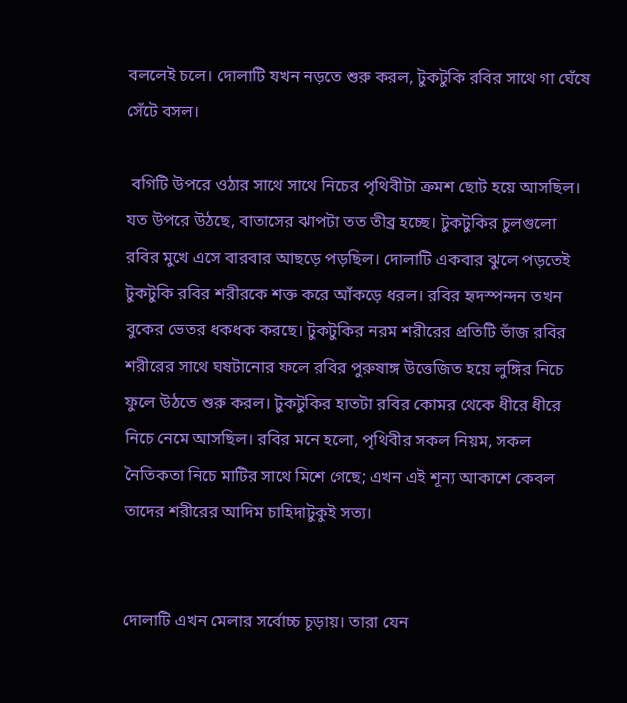বললেই চলে। দোলাটি যখন নড়তে শুরু করল, টুকটুকি রবির সাথে গা ঘেঁষে সেঁটে বসল।

 বগিটি উপরে ওঠার সাথে সাথে নিচের পৃথিবীটা ক্রমশ ছোট হয়ে আসছিল।
যত উপরে উঠছে, বাতাসের ঝাপটা তত তীব্র হচ্ছে। টুকটুকির চুলগুলো রবির মুখে এসে বারবার আছড়ে পড়ছিল। দোলাটি একবার ঝুলে পড়তেই টুকটুকি রবির শরীরকে শক্ত করে আঁকড়ে ধরল। রবির হৃদস্পন্দন তখন বুকের ভেতর ধকধক করছে। টুকটুকির নরম শরীরের প্রতিটি ভাঁজ রবির শরীরের সাথে ঘষটানোর ফলে রবির পুরুষাঙ্গ উত্তেজিত হয়ে লুঙ্গির নিচে ফুলে উঠতে শুরু করল। টুকটুকির হাতটা রবির কোমর থেকে ধীরে ধীরে নিচে নেমে আসছিল। রবির মনে হলো, পৃথিবীর সকল নিয়ম, সকল নৈতিকতা নিচে মাটির সাথে মিশে গেছে; এখন এই শূন্য আকাশে কেবল তাদের শরীরের আদিম চাহিদাটুকুই সত্য।


দোলাটি এখন মেলার সর্বোচ্চ চূড়ায়। তারা যেন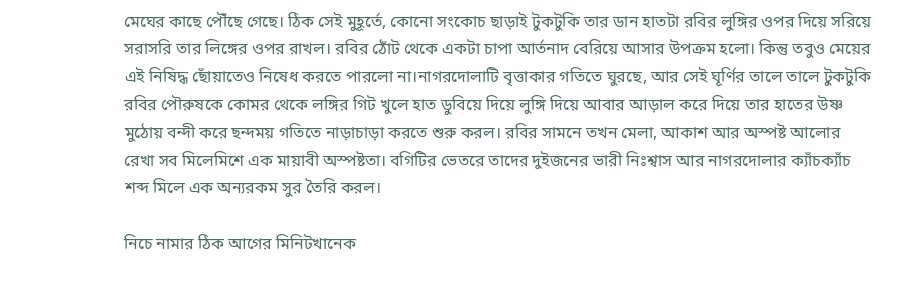মেঘের কাছে পৌঁছে গেছে। ঠিক সেই মুহূর্তে, কোনো সংকোচ ছাড়াই টুকটুকি তার ডান হাতটা রবির লুঙ্গির ওপর দিয়ে সরিয়ে সরাসরি তার লিঙ্গের ওপর রাখল। রবির ঠোঁট থেকে একটা চাপা আর্তনাদ বেরিয়ে আসার উপক্রম হলো। কিন্তু তবুও মেয়ের এই নিষিদ্ধ ছোঁয়াতেও নিষেধ করতে পারলো না।নাগরদোলাটি বৃত্তাকার গতিতে ঘুরছে, আর সেই ঘূর্ণির তালে তালে টুকটুকি রবির পৌরুষকে কোমর থেকে লঙ্গির গিট খুলে হাত ডুবিয়ে দিয়ে লুঙ্গি দিয়ে আবার আড়াল করে দিয়ে তার হাতের উষ্ণ মুঠোয় বন্দী করে ছন্দময় গতিতে নাড়াচাড়া করতে শুরু করল। রবির সামনে তখন মেলা, আকাশ আর অস্পষ্ট আলোর রেখা সব মিলেমিশে এক মায়াবী অস্পষ্টতা। বগিটির ভেতরে তাদের দুইজনের ভারী নিঃশ্বাস আর নাগরদোলার ক্যাঁচক্যাঁচ শব্দ মিলে এক অন্যরকম সুর তৈরি করল।

নিচে নামার ঠিক আগের মিনিটখানেক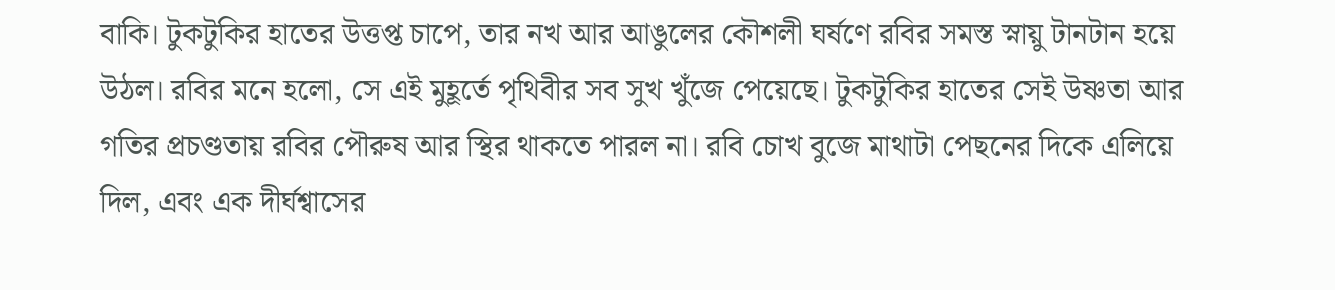বাকি। টুকটুকির হাতের উত্তপ্ত চাপে, তার নখ আর আঙুলের কৌশলী ঘর্ষণে রবির সমস্ত স্নায়ু টানটান হয়ে উঠল। রবির মনে হলো, সে এই মুহূর্তে পৃথিবীর সব সুখ খুঁজে পেয়েছে। টুকটুকির হাতের সেই উষ্ণতা আর গতির প্রচণ্ডতায় রবির পৌরুষ আর স্থির থাকতে পারল না। রবি চোখ বুজে মাথাটা পেছনের দিকে এলিয়ে দিল, এবং এক দীর্ঘশ্বাসের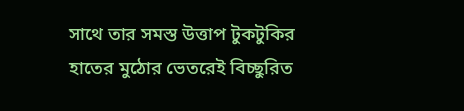সাথে তার সমস্ত উত্তাপ টুকটুকির হাতের মুঠোর ভেতরেই বিচ্ছুরিত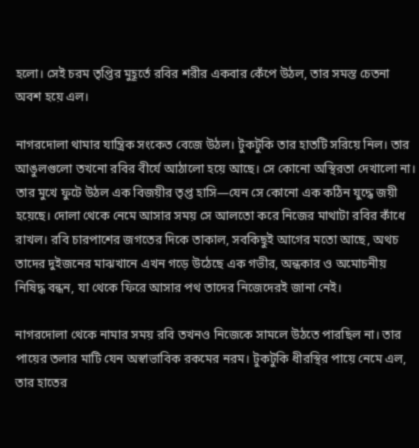হলো। সেই চরম তৃপ্তির মুহূর্তে রবির শরীর একবার কেঁপে উঠল, তার সমস্ত চেতনা অবশ হয়ে এল।

নাগরদোলা থামার যান্ত্রিক সংকেত বেজে উঠল। টুকটুকি তার হাতটি সরিয়ে নিল। তার আঙুলগুলো তখনো রবির বীর্যে আঠালো হয়ে আছে। সে কোনো অস্থিরতা দেখালো না। তার মুখে ফুটে উঠল এক বিজয়ীর তৃপ্ত হাসি—যেন সে কোনো এক কঠিন যুদ্ধে জয়ী হয়েছে। দোলা থেকে নেমে আসার সময় সে আলতো করে নিজের মাথাটা রবির কাঁধে রাখল। রবি চারপাশের জগতের দিকে তাকাল, সবকিছুই আগের মতো আছে, অথচ তাদের দুইজনের মাঝখানে এখন গড়ে উঠেছে এক গভীর, অন্ধকার ও অমোচনীয় নিষিদ্ধ বন্ধন, যা থেকে ফিরে আসার পথ তাদের নিজেদেরই জানা নেই।

নাগরদোলা থেকে নামার সময় রবি তখনও নিজেকে সামলে উঠতে পারছিল না। তার পায়ের তলার মাটি যেন অস্বাভাবিক রকমের নরম। টুকটুকি ধীরস্থির পায়ে নেমে এল, তার হাতের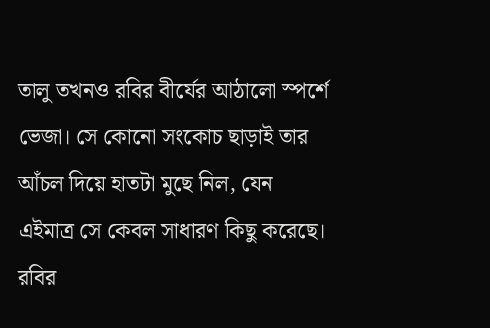তালু তখনও রবির বীর্যের আঠালো স্পর্শে ভেজা। সে কোনো সংকোচ ছাড়াই তার আঁচল দিয়ে হাতটা মুছে নিল, যেন এইমাত্র সে কেবল সাধারণ কিছু করেছে। রবির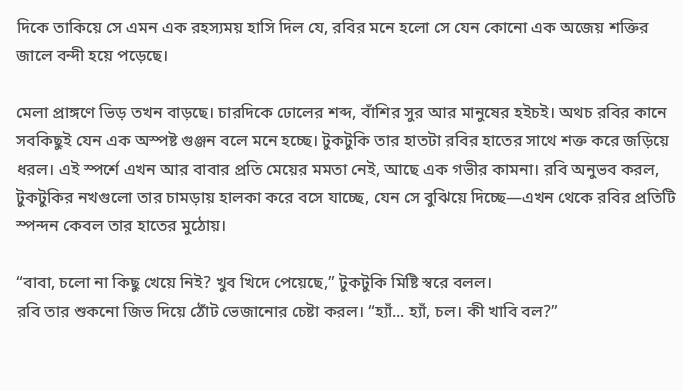দিকে তাকিয়ে সে এমন এক রহস্যময় হাসি দিল যে, রবির মনে হলো সে যেন কোনো এক অজেয় শক্তির জালে বন্দী হয়ে পড়েছে।

মেলা প্রাঙ্গণে ভিড় তখন বাড়ছে। চারদিকে ঢোলের শব্দ, বাঁশির সুর আর মানুষের হইচই। অথচ রবির কানে সবকিছুই যেন এক অস্পষ্ট গুঞ্জন বলে মনে হচ্ছে। টুকটুকি তার হাতটা রবির হাতের সাথে শক্ত করে জড়িয়ে ধরল। এই স্পর্শে এখন আর বাবার প্রতি মেয়ের মমতা নেই, আছে এক গভীর কামনা। রবি অনুভব করল, টুকটুকির নখগুলো তার চামড়ায় হালকা করে বসে যাচ্ছে, যেন সে বুঝিয়ে দিচ্ছে—এখন থেকে রবির প্রতিটি স্পন্দন কেবল তার হাতের মুঠোয়।

“বাবা, চলো না কিছু খেয়ে নিই? খুব খিদে পেয়েছে,” টুকটুকি মিষ্টি স্বরে বলল।
রবি তার শুকনো জিভ দিয়ে ঠোঁট ভেজানোর চেষ্টা করল। “হ্যাঁ... হ্যাঁ, চল। কী খাবি বল?”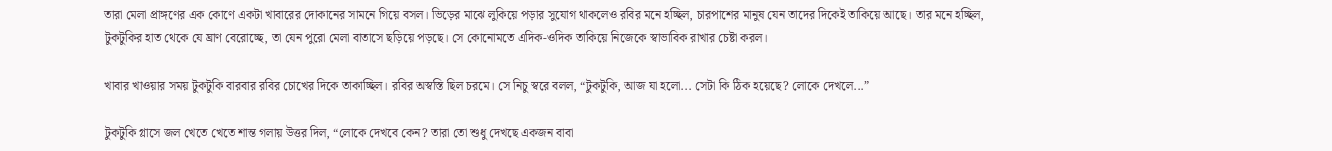তারা মেলা প্রাঙ্গণের এক কোণে একটা খাবারের দোকানের সামনে গিয়ে বসল। ভিড়ের মাঝে লুকিয়ে পড়ার সুযোগ থাকলেও রবির মনে হচ্ছিল, চারপাশের মানুষ যেন তাদের দিকেই তাকিয়ে আছে। তার মনে হচ্ছিল, টুকটুকির হাত থেকে যে ঘ্রাণ বেরোচ্ছে, তা যেন পুরো মেলা বাতাসে ছড়িয়ে পড়ছে। সে কোনোমতে এদিক-ওদিক তাকিয়ে নিজেকে স্বাভাবিক রাখার চেষ্টা করল।

খাবার খাওয়ার সময় টুকটুকি বারবার রবির চোখের দিকে তাকাচ্ছিল। রবির অস্বস্তি ছিল চরমে। সে নিচু স্বরে বলল, “টুকটুকি, আজ যা হলো... সেটা কি ঠিক হয়েছে? লোকে দেখলে...”

টুকটুকি গ্লাসে জল খেতে খেতে শান্ত গলায় উত্তর দিল, “লোকে দেখবে কেন? তারা তো শুধু দেখছে একজন বাবা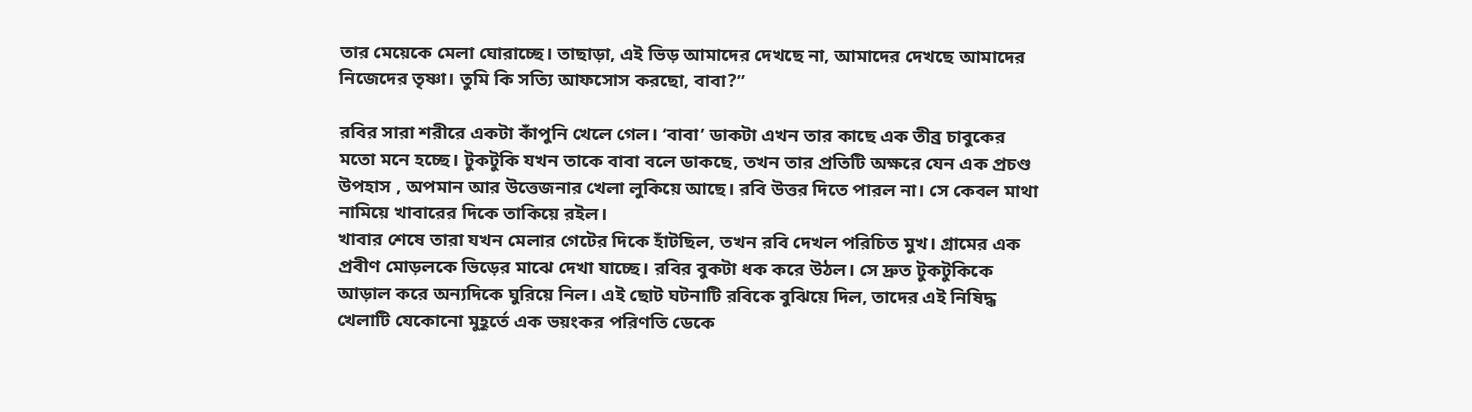তার মেয়েকে মেলা ঘোরাচ্ছে। তাছাড়া, এই ভিড় আমাদের দেখছে না, আমাদের দেখছে আমাদের নিজেদের তৃষ্ণা। তুমি কি সত্যি আফসোস করছো, বাবা?”

রবির সারা শরীরে একটা কাঁপুনি খেলে গেল। ‘বাবা’ ডাকটা এখন তার কাছে এক তীব্র চাবুকের মতো মনে হচ্ছে। টুকটুকি যখন তাকে বাবা বলে ডাকছে, তখন তার প্রতিটি অক্ষরে যেন এক প্রচণ্ড উপহাস , অপমান আর উত্তেজনার খেলা লুকিয়ে আছে। রবি উত্তর দিতে পারল না। সে কেবল মাথা নামিয়ে খাবারের দিকে তাকিয়ে রইল।
খাবার শেষে তারা যখন মেলার গেটের দিকে হাঁটছিল, তখন রবি দেখল পরিচিত মুখ। গ্রামের এক প্রবীণ মোড়লকে ভিড়ের মাঝে দেখা যাচ্ছে। রবির বুকটা ধক করে উঠল। সে দ্রুত টুকটুকিকে আড়াল করে অন্যদিকে ঘুরিয়ে নিল। এই ছোট ঘটনাটি রবিকে বুঝিয়ে দিল, তাদের এই নিষিদ্ধ খেলাটি যেকোনো মুহূর্তে এক ভয়ংকর পরিণতি ডেকে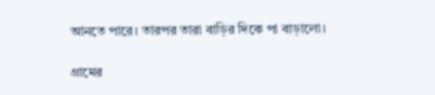আনতে পারে। তারপর তারা বাড়ির দিকে পা বাড়ালো।

গ্রামের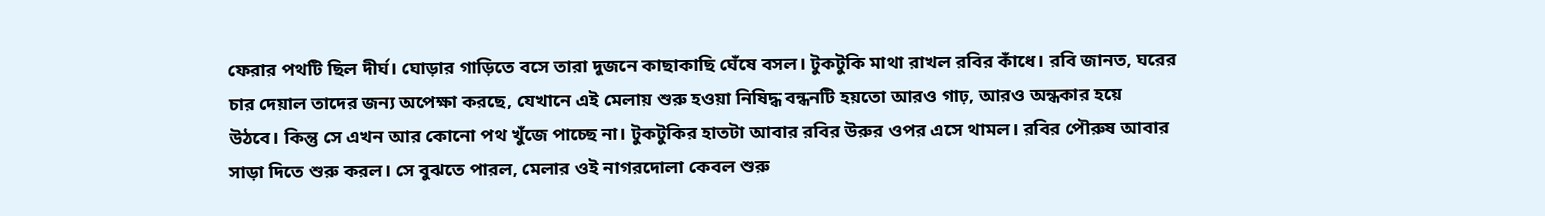ফেরার পথটি ছিল দীর্ঘ। ঘোড়ার গাড়িতে বসে তারা দুজনে কাছাকাছি ঘেঁষে বসল। টুকটুকি মাথা রাখল রবির কাঁধে। রবি জানত, ঘরের চার দেয়াল তাদের জন্য অপেক্ষা করছে, যেখানে এই মেলায় শুরু হওয়া নিষিদ্ধ বন্ধনটি হয়তো আরও গাঢ়, আরও অন্ধকার হয়ে উঠবে। কিন্তু সে এখন আর কোনো পথ খুঁজে পাচ্ছে না। টুকটুকির হাতটা আবার রবির উরুর ওপর এসে থামল। রবির পৌরুষ আবার সাড়া দিতে শুরু করল। সে বুঝতে পারল, মেলার ওই নাগরদোলা কেবল শুরু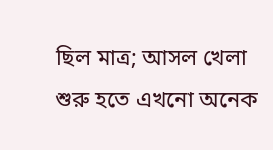ছিল মাত্র; আসল খেলা শুরু হতে এখনো অনেক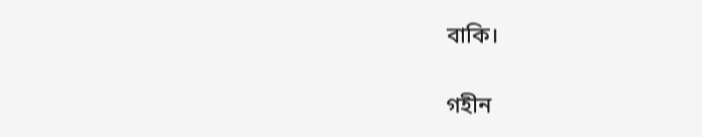বাকি।

গহীন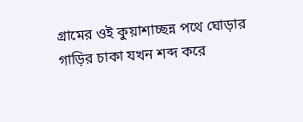গ্রামের ওই কুয়াশাচ্ছন্ন পথে ঘোড়ার গাড়ির চাকা যখন শব্দ করে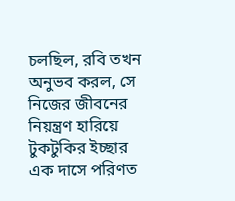চলছিল, রবি তখন অনুভব করল, সে নিজের জীবনের নিয়ন্ত্রণ হারিয়ে টুকটুকির ইচ্ছার এক দাসে পরিণত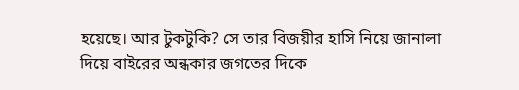হয়েছে। আর টুকটুকি? সে তার বিজয়ীর হাসি নিয়ে জানালা দিয়ে বাইরের অন্ধকার জগতের দিকে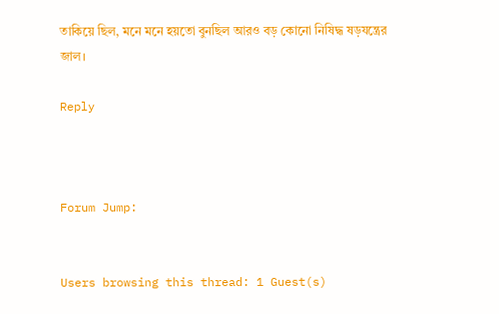তাকিয়ে ছিল, মনে মনে হয়তো বুনছিল আরও বড় কোনো নিষিদ্ধ ষড়যন্ত্রের জাল।

Reply



Forum Jump:


Users browsing this thread: 1 Guest(s)